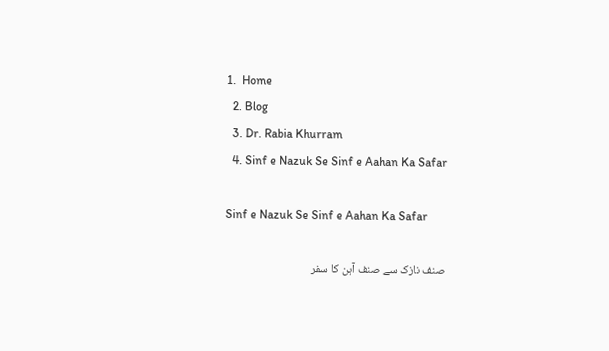1.  Home
  2. Blog
  3. Dr. Rabia Khurram
  4. Sinf e Nazuk Se Sinf e Aahan Ka Safar

Sinf e Nazuk Se Sinf e Aahan Ka Safar

صنف نازک سے صنف آہن کا سفر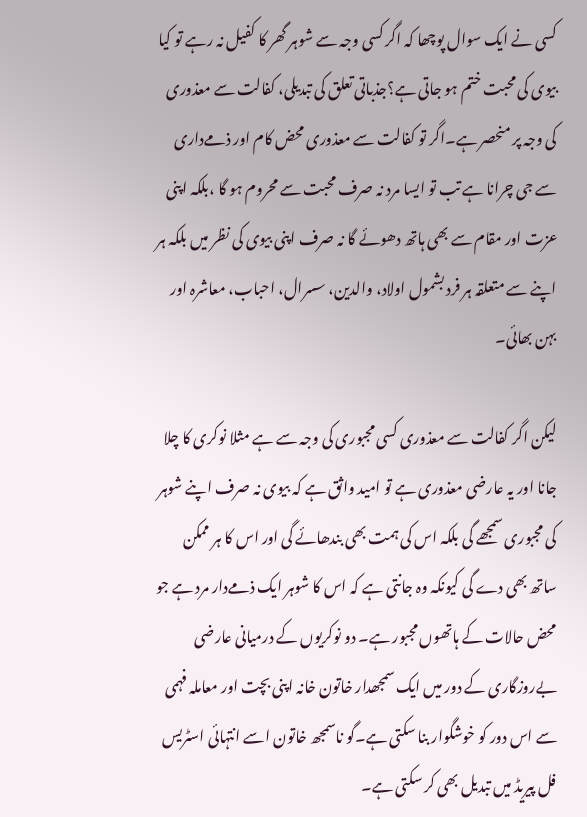کسی نے ایک سوال پوچھا کہ اگر کسی وجہ سے شوہر گھر کا کفیل نہ رہے تو کیا بیوی کی محبت ختم ہو جاتی ہے؟جذباتی تعلق کی تبدیلی، کفالت سے معذوری کی وجہ پر منحصر ہے۔اگر تو کفالت سے معذوری محض کام اور ذمےداری سے جی چرانا ہے تب تو ایسا مرد نہ صرف محبت سے محروم ہو گا ،بلکہ اپنی عزت اور مقام سے بھی ہاتھ دھوئے گا نہ صرف اپنی بیوی کی نظر میں بلکہ ہر اپنے سے متعلقہ ہر فرد بشمول اولاد، والدین، سسرال، احباب، معاشرہ اور بہن بھائی۔

لیکن اگر کفالت سے معذوری کسی مجبوری کی وجہ سے ہے مثلا نوکری کا چلا جانا اور یہ عارضی معذوری ہے تو امید واثق ہے کہ بیوی نہ صرف اپنے شوہر کی مجبوری سمجھے گی بلکہ اس کی ہمت بھی بندھائے گی اور اس کا ہر ممکن ساتھ بھی دے گی کیونکہ وہ جانتی ہے کہ اس کا شوہر ایک ذمےدار مرد ہے جو محض حالات کے ہاتھوں مجبور ہے۔ دو نوکریوں کے درمیانی عارضی بےروزگاری کے دور میں ایک سمجھدار خاتون خانہ اپنی بچت اور معاملہ فہمی سے اس دور کو خوشگوار بنا سکتی ہے۔گو ناسمجھ خاتون اسے انتہائی اسٹریس فل پیریڈ میں تبدیل بھی کر سکتی ہے۔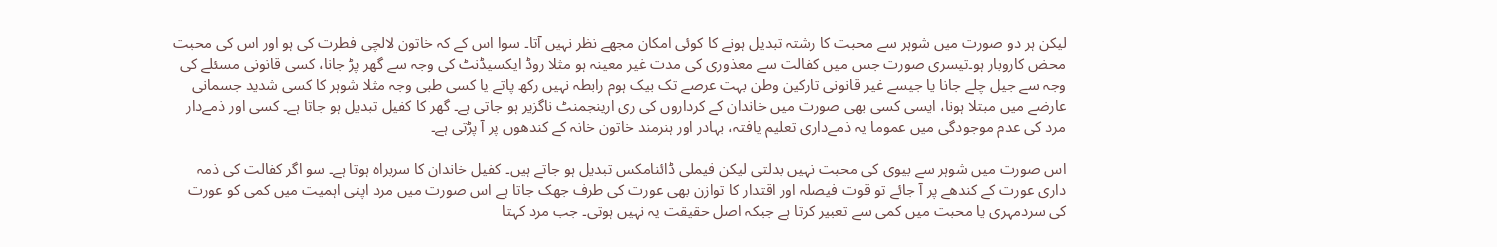لیکن ہر دو صورت میں شوہر سے محبت کا رشتہ تبدیل ہونے کا کوئی امکان مجھے نظر نہیں آتا۔ سوا اس کے کہ خاتون لالچی فطرت کی ہو اور اس کی محبت محض کاروبار ہو۔تیسری صورت جس میں کفالت سے معذوری کی مدت غیر معینہ ہو مثلا روڈ ایکسیڈنٹ کی وجہ سے گھر پڑ جانا، کسی قانونی مسئلے کی وجہ سے جیل چلے جانا یا جیسے غیر قانونی تارکین وطن بہت عرصے تک بیک ہوم رابطہ نہیں رکھ پاتے یا کسی طبی وجہ مثلا شوہر کا کسی شدید جسمانی عارضے میں مبتلا ہونا، ایسی کسی بھی صورت میں خاندان کے کرداروں کی ری ارینجمنٹ ناگزیر ہو جاتی ہے۔ گھر کا کفیل تبدیل ہو جاتا ہے۔ کسی اور ذمےدار مرد کی عدم موجودگی میں عموما یہ ذمےداری تعلیم یافتہ، بہادر اور ہنرمند خاتون خانہ کے کندھوں پر آ پڑتی ہے۔

اس صورت میں شوہر سے بیوی کی محبت نہیں بدلتی لیکن فیملی ڈائنامکس تبدیل ہو جاتے ہیں۔ کفیل خاندان کا سربراہ ہوتا ہے۔ سو اگر کفالت کی ذمہ داری عورت کے کندھے پر آ جائے تو قوت فیصلہ اور اقتدار کا توازن بھی عورت کی طرف جھک جاتا ہے اس صورت میں مرد اپنی اہمیت میں کمی کو عورت کی سردمہری یا محبت میں کمی سے تعبیر کرتا ہے جبکہ اصل حقیقت یہ نہیں ہوتی۔ جب مرد کہتا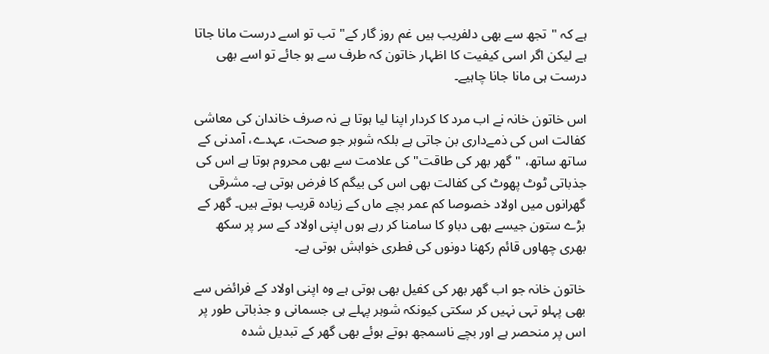ہے کہ "تجھ سے بھی دلفریب ہیں غم روز گار کے" تب تو اسے درست مانا جاتا ہے لیکن اگر اسی کیفیت کا اظہار خاتون کہ طرف سے ہو جائے تو اسے بھی درست ہی مانا جانا چاہیے۔

اس خاتون خانہ نے اب مرد کا کردار اپنا لیا ہوتا ہے نہ صرف خاندان کی معاشی کفالت اس کی ذمےداری بن جاتی ہے بلکہ شوہر جو صحت، عہدے، آمدنی کے ساتھ ساتھ، " گھر بھر کی طاقت" کی علامت سے بھی محروم ہوتا ہے اس کی جذباتی ٹوٹ پھوٹ کی کفالت بھی اس کی بیگم کا فرض ہوتی ہے۔ مشرقی گھرانوں میں اولاد خصوصا کم عمر بچے ماں کے زیادہ قریب ہوتے ہیں۔ گھر کے بڑے ستون جیسے بھی دباو کا سامنا کر رہے ہوں اپنی اولاد کے سر پر سکھ بھری چھاوں قائم رکھنا دونوں کی فطری خواہش ہوتی ہے۔

خاتون خانہ جو اب گھر بھر کی کفیل بھی ہوتی ہے وہ اپنی اولاد کے فرائض سے بھی پہلو تہی نہیں کر سکتی کیونکہ شوہر پہلے ہی جسمانی و جذباتی طور پر اس پر منحصر ہے اور بچے ناسمجھ ہوتے ہوئے بھی گھر کے تبدیل شدہ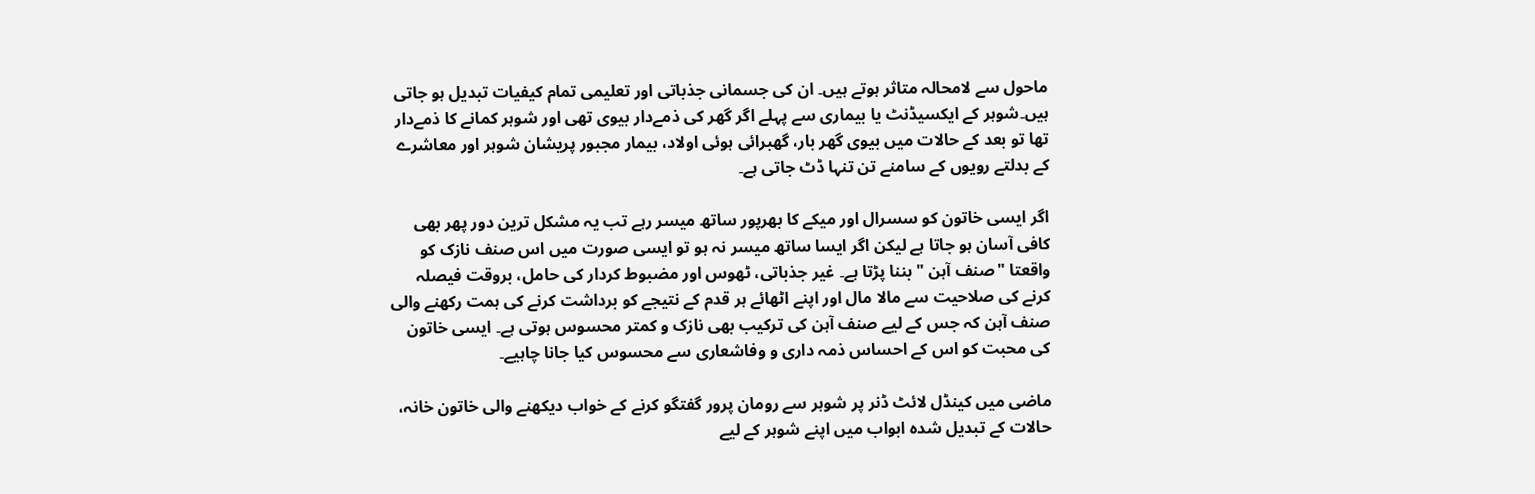ماحول سے لامحالہ متاثر ہوتے ہیں۔ ان کی جسمانی جذباتی اور تعلیمی تمام کیفیات تبدیل ہو جاتی ہیں۔شوہر کے ایکسیڈنٹ یا بیماری سے پہلے اگر گھر کی ذمےدار بیوی تھی اور شوہر کمانے کا ذمےدار تھا تو بعد کے حالات میں بیوی گھر بار، گھبرائی ہوئی اولاد، بیمار مجبور پریشان شوہر اور معاشرے کے بدلتے رویوں کے سامنے تن تنہا ڈٹ جاتی ہے۔

اگر ایسی خاتون کو سسرال اور میکے کا بھرپور ساتھ میسر رہے تب یہ مشکل ترین دور پھر بھی کافی آسان ہو جاتا ہے لیکن اگر ایسا ساتھ میسر نہ ہو تو ایسی صورت میں اس صنف نازک کو واقعتا "صنف آہن " بننا پڑتا ہے۔ غیر جذباتی، ٹھوس اور مضبوط کردار کی حامل، بروقت فیصلہ کرنے کی صلاحیت سے مالا مال اور اپنے اٹھائے ہر قدم کے نتیجے کو برداشت کرنے کی ہمت رکھنے والی صنف آہن کہ جس کے لیے صنف آہن کی ترکیب بھی نازک و کمتر محسوس ہوتی ہے۔ ایسی خاتون کی محبت کو اس کے احساس ذمہ داری و وفاشعاری سے محسوس کیا جانا چاہیے۔

ماضی میں کینڈل لائٹ ڈنر پر شوہر سے رومان پرور گفتگو کرنے کے خواب دیکھنے والی خاتون خانہ، حالات کے تبدیل شدہ ابواب میں اپنے شوہر کے لیے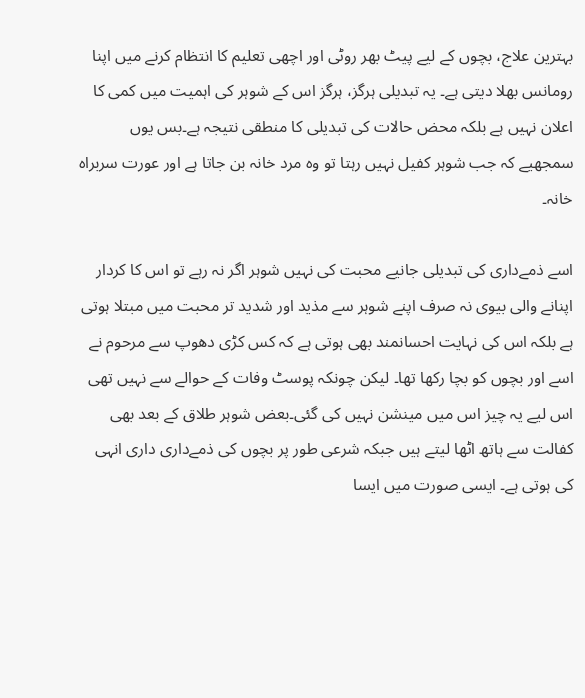بہترین علاج، بچوں کے لیے پیٹ بھر روٹی اور اچھی تعلیم کا انتظام کرنے میں اپنا رومانس بھلا دیتی ہے۔ یہ تبدیلی ہرگز، ہرگز اس کے شوہر کی اہمیت میں کمی کا اعلان نہیں ہے بلکہ محض حالات کی تبدیلی کا منطقی نتیجہ ہے۔بس یوں سمجھیے کہ جب شوہر کفیل نہیں رہتا تو وہ مرد خانہ بن جاتا ہے اور عورت سربراہ خانہ۔

اسے ذمےداری کی تبدیلی جانیے محبت کی نہیں شوہر اگر نہ رہے تو اس کا کردار اپنانے والی بیوی نہ صرف اپنے شوہر سے مذید اور شدید تر محبت میں مبتلا ہوتی ہے بلکہ اس کی نہایت احسانمند بھی ہوتی ہے کہ کس کڑی دھوپ سے مرحوم نے اسے اور بچوں کو بچا رکھا تھا۔ لیکن چونکہ پوسٹ وفات کے حوالے سے نہیں تھی اس لیے یہ چیز اس میں مینشن نہیں کی گئی۔بعض شوہر طلاق کے بعد بھی کفالت سے ہاتھ اٹھا لیتے ہیں جبکہ شرعی طور پر بچوں کی ذمےداری داری انہی کی ہوتی ہے۔ ایسی صورت میں ایسا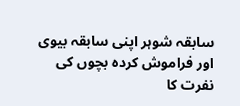سابقہ شوہر اپنی سابقہ بیوی اور فراموش کردہ بچوں کی نفرت کا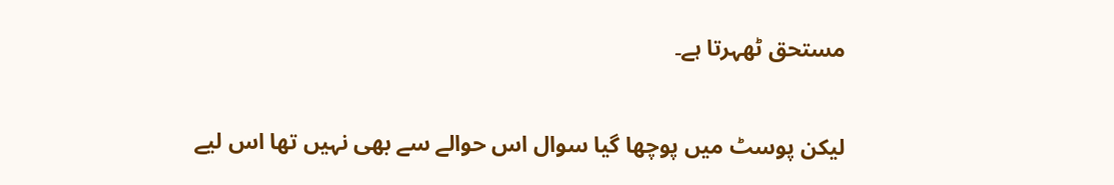مستحق ٹھہرتا ہے۔

لیکن پوسٹ میں پوچھا گیا سوال اس حوالے سے بھی نہیں تھا اس لیے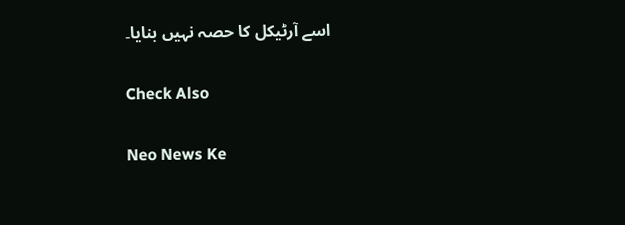اسے آرٹیکل کا حصہ نہیں بنایا۔

Check Also

Neo News Ke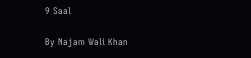9 Saal

By Najam Wali Khan